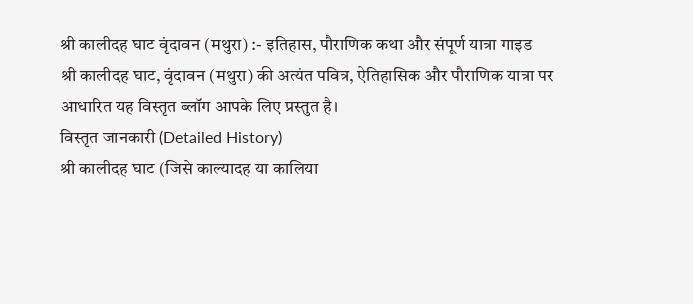श्री कालीदह घाट वृंदावन (मथुरा) :- इतिहास, पौराणिक कथा और संपूर्ण यात्रा गाइड
श्री कालीदह घाट, वृंदावन (मथुरा) की अत्यंत पवित्र, ऐतिहासिक और पौराणिक यात्रा पर आधारित यह विस्तृत ब्लॉग आपके लिए प्रस्तुत है।
विस्तृत जानकारी (Detailed History)
श्री कालीदह घाट (जिसे काल्यादह या कालिया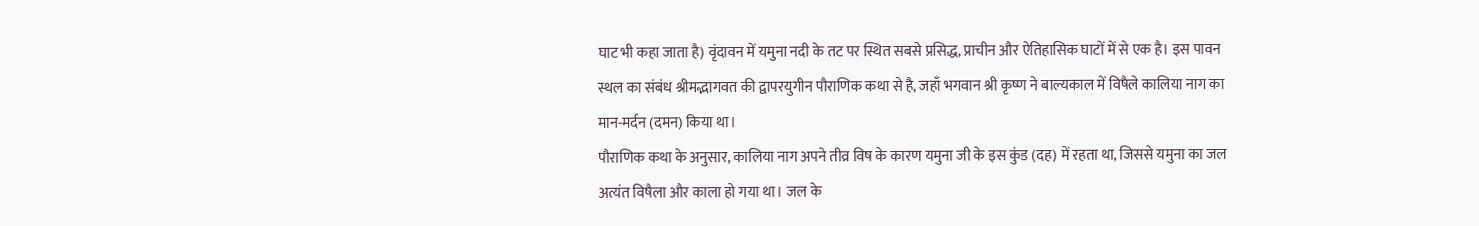घाट भी कहा जाता है) वृंदावन में यमुना नदी के तट पर स्थित सबसे प्रसिद्ध, प्राचीन और ऐतिहासिक घाटों में से एक है। इस पावन स्थल का संबंध श्रीमद्भागवत की द्वापरयुगीन पौराणिक कथा से है, जहाँ भगवान श्री कृष्ण ने बाल्यकाल में विषैले कालिया नाग का मान-मर्दन (दमन) किया था।
पौराणिक कथा के अनुसार, कालिया नाग अपने तीव्र विष के कारण यमुना जी के इस कुंड (दह) में रहता था, जिससे यमुना का जल अत्यंत विषैला और काला हो गया था। जल के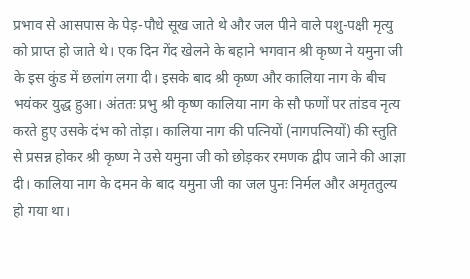प्रभाव से आसपास के पेड़-पौधे सूख जाते थे और जल पीने वाले पशु-पक्षी मृत्यु को प्राप्त हो जाते थे। एक दिन गेंद खेलने के बहाने भगवान श्री कृष्ण ने यमुना जी के इस कुंड में छलांग लगा दी। इसके बाद श्री कृष्ण और कालिया नाग के बीच भयंकर युद्ध हुआ। अंततः प्रभु श्री कृष्ण कालिया नाग के सौ फणों पर तांडव नृत्य करते हुए उसके दंभ को तोड़ा। कालिया नाग की पत्नियों (नागपत्नियों) की स्तुति से प्रसन्न होकर श्री कृष्ण ने उसे यमुना जी को छोड़कर रमणक द्वीप जाने की आज्ञा दी। कालिया नाग के दमन के बाद यमुना जी का जल पुनः निर्मल और अमृततुल्य हो गया था।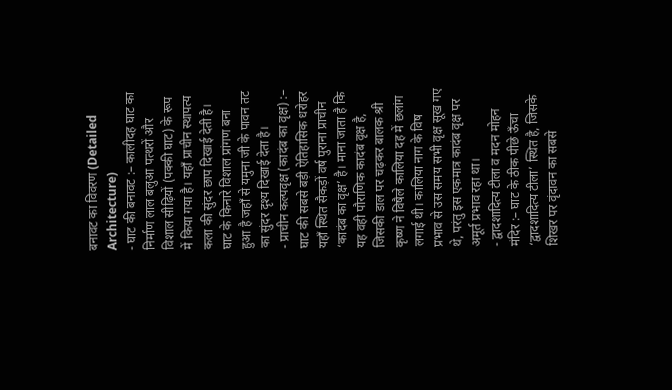बनावट का विवरण (Detailed Architecture)
- घाट की बनावट :– कालीदह घाट का निर्माण लाल बलुआ पत्थरों और विशाल सीढ़ियों (पक्की घाट) के रूप में किया गया है। यहाँ प्राचीन स्थापत्य कला की सुंदर छाप दिखाई देती है। घाट के किनारे विशाल प्रांगण बना हुआ है जहाँ से यमुना जी के पावन तट का सुंदर दृश्य दिखाई देता है।
- प्राचीन कल्पवृक्ष (कादंब का वृक्ष) :– घाट की सबसे बड़ी ऐतिहासिक धरोहर यहाँ स्थित सैकड़ों वर्ष पुराना प्राचीन ‘कादंब का वृक्ष’ है। माना जाता है कि यह वही पौराणिक कादंब वृक्ष है, जिसकी डाल पर चढ़कर बालक श्री कृष्ण ने विषैले कालिया दह में छलांग लगाई थी। कालिया नाग के विष प्रभाव से उस समय सभी वृक्ष सूख गए थे, परंतु इस एकमात्र कादंब वृक्ष पर अमूर्त प्रभाव रहा था।
- द्वादशादित्य टीला व मदन मोहन मंदिर :– घाट के ठीक पीछे ऊँचा ‘द्वादशादित्य टीला’ स्थित है, जिसके शिखर पर वृंदावन का सबसे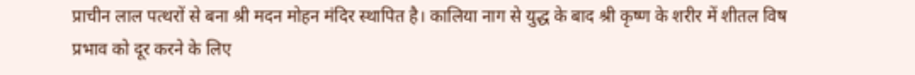प्राचीन लाल पत्थरों से बना श्री मदन मोहन मंदिर स्थापित है। कालिया नाग से युद्ध के बाद श्री कृष्ण के शरीर में शीतल विष प्रभाव को दूर करने के लिए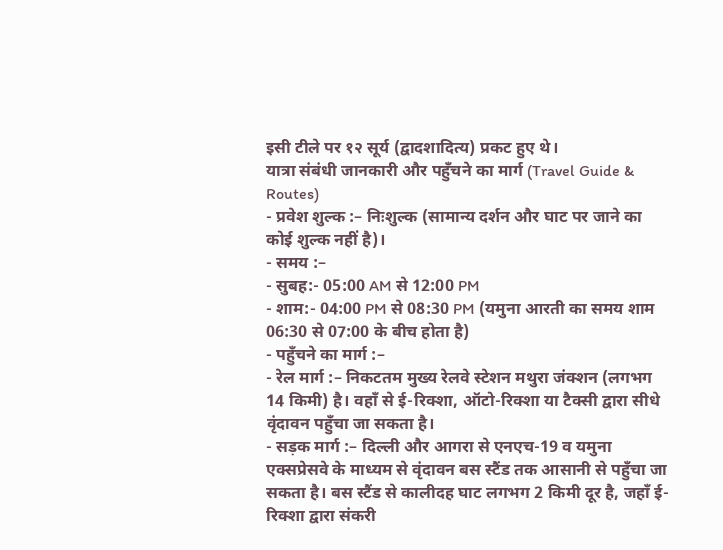इसी टीले पर १२ सूर्य (द्वादशादित्य) प्रकट हुए थे।
यात्रा संबंधी जानकारी और पहुँचने का मार्ग (Travel Guide & Routes)
- प्रवेश शुल्क :– निःशुल्क (सामान्य दर्शन और घाट पर जाने का कोई शुल्क नहीं है)।
- समय :–
- सुबह:- 05:00 AM से 12:00 PM
- शाम:- 04:00 PM से 08:30 PM (यमुना आरती का समय शाम 06:30 से 07:00 के बीच होता है)
- पहुँचने का मार्ग :–
- रेल मार्ग :– निकटतम मुख्य रेलवे स्टेशन मथुरा जंक्शन (लगभग 14 किमी) है। वहाँ से ई-रिक्शा, ऑटो-रिक्शा या टैक्सी द्वारा सीधे वृंदावन पहुँचा जा सकता है।
- सड़क मार्ग :– दिल्ली और आगरा से एनएच-19 व यमुना एक्सप्रेसवे के माध्यम से वृंदावन बस स्टैंड तक आसानी से पहुँचा जा सकता है। बस स्टैंड से कालीदह घाट लगभग 2 किमी दूर है, जहाँ ई-रिक्शा द्वारा संकरी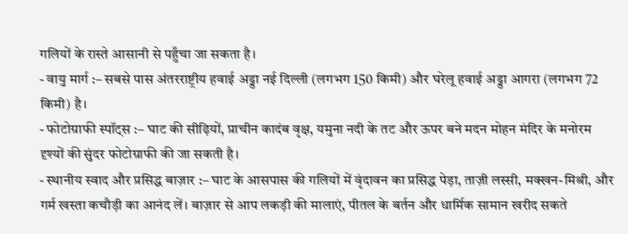गलियों के रास्ते आसानी से पहुँचा जा सकता है।
- वायु मार्ग :– सबसे पास अंतरराष्ट्रीय हवाई अड्डा नई दिल्ली (लगभग 150 किमी) और घरेलू हवाई अड्डा आगरा (लगभग 72 किमी) है।
- फोटोग्राफी स्पॉट्स :– घाट की सीढ़ियों, प्राचीन कादंब वृक्ष, यमुना नदी के तट और ऊपर बने मदन मोहन मंदिर के मनोरम दृश्यों की सुंदर फोटोग्राफी की जा सकती है।
- स्थानीय स्वाद और प्रसिद्ध बाज़ार :– घाट के आसपास की गलियों में वृंदावन का प्रसिद्ध पेड़ा, ताज़ी लस्सी, मक्खन-मिश्री, और गर्म खस्ता कचौड़ी का आनंद लें। बाज़ार से आप लकड़ी की मालाएं, पीतल के बर्तन और धार्मिक सामान खरीद सकते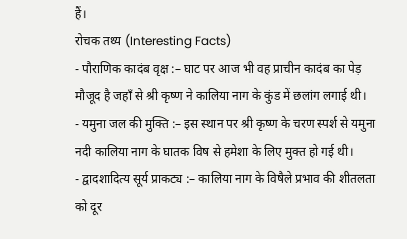हैं।
रोचक तथ्य (Interesting Facts)
- पौराणिक कादंब वृक्ष :– घाट पर आज भी वह प्राचीन कादंब का पेड़ मौजूद है जहाँ से श्री कृष्ण ने कालिया नाग के कुंड में छलांग लगाई थी।
- यमुना जल की मुक्ति :– इस स्थान पर श्री कृष्ण के चरण स्पर्श से यमुना नदी कालिया नाग के घातक विष से हमेशा के लिए मुक्त हो गई थी।
- द्वादशादित्य सूर्य प्राकट्य :– कालिया नाग के विषैले प्रभाव की शीतलता को दूर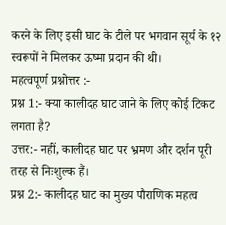करने के लिए इसी घाट के टीले पर भगवान सूर्य के १२ स्वरूपों ने मिलकर ऊष्मा प्रदान की थी।
महत्वपूर्ण प्रश्नोत्तर :-
प्रश्न 1:- क्या कालीदह घाट जाने के लिए कोई टिकट लगता है?
उत्तर:- नहीं, कालीदह घाट पर भ्रमण और दर्शन पूरी तरह से निःशुल्क हैं।
प्रश्न 2:- कालीदह घाट का मुख्य पौराणिक महत्व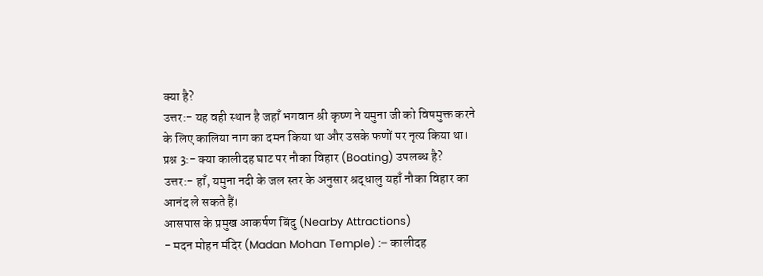क्या है?
उत्तर:- यह वही स्थान है जहाँ भगवान श्री कृष्ण ने यमुना जी को विषमुक्त करने के लिए कालिया नाग का दमन किया था और उसके फणों पर नृत्य किया था।
प्रश्न 3:- क्या कालीदह घाट पर नौका विहार (Boating) उपलब्ध है?
उत्तर:- हाँ, यमुना नदी के जल स्तर के अनुसार श्रद्धालु यहाँ नौका विहार का आनंद ले सकते हैं।
आसपास के प्रमुख आकर्षण बिंदु (Nearby Attractions)
- मदन मोहन मंदिर (Madan Mohan Temple) :– कालीदह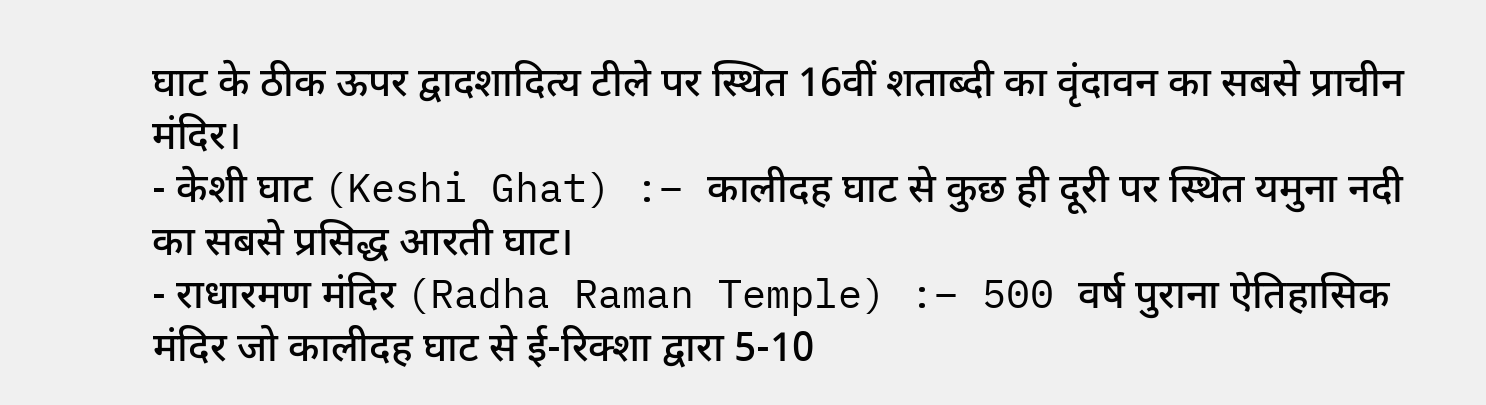घाट के ठीक ऊपर द्वादशादित्य टीले पर स्थित 16वीं शताब्दी का वृंदावन का सबसे प्राचीन मंदिर।
- केशी घाट (Keshi Ghat) :– कालीदह घाट से कुछ ही दूरी पर स्थित यमुना नदी का सबसे प्रसिद्ध आरती घाट।
- राधारमण मंदिर (Radha Raman Temple) :– 500 वर्ष पुराना ऐतिहासिक मंदिर जो कालीदह घाट से ई-रिक्शा द्वारा 5-10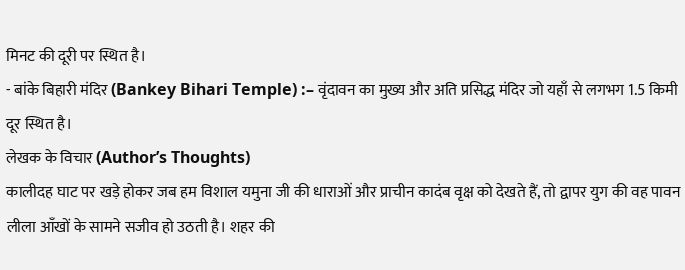मिनट की दूरी पर स्थित है।
- बांके बिहारी मंदिर (Bankey Bihari Temple) :– वृंदावन का मुख्य और अति प्रसिद्ध मंदिर जो यहाँ से लगभग 1.5 किमी दूर स्थित है।
लेखक के विचार (Author’s Thoughts)
कालीदह घाट पर खड़े होकर जब हम विशाल यमुना जी की धाराओं और प्राचीन कादंब वृक्ष को देखते हैं, तो द्वापर युग की वह पावन लीला आँखों के सामने सजीव हो उठती है। शहर की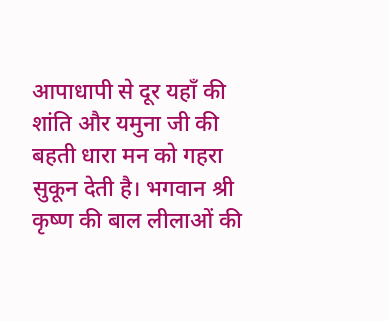आपाधापी से दूर यहाँ की शांति और यमुना जी की बहती धारा मन को गहरा सुकून देती है। भगवान श्री कृष्ण की बाल लीलाओं की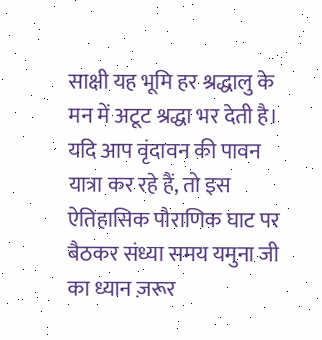साक्षी यह भूमि हर श्रद्धालु के मन में अटूट श्रद्धा भर देती है। यदि आप वृंदावन की पावन यात्रा कर रहे हैं, तो इस ऐतिहासिक पौराणिक घाट पर बैठकर संध्या समय यमुना जी का ध्यान ज़रूर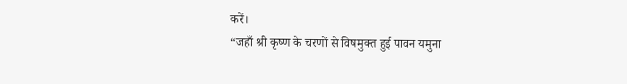करें।
“जहाँ श्री कृष्ण के चरणों से विषमुक्त हुई पावन यमुना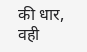की धार, वही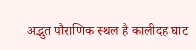अद्भुत पौराणिक स्थल है कालीदह घाट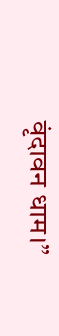वृंदावन धाम।”